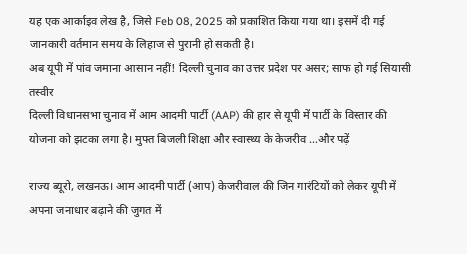यह एक आर्काइव लेख है, जिसे Feb 08, 2025 को प्रकाशित किया गया था। इसमें दी गई जानकारी वर्तमान समय के लिहाज से पुरानी हो सकती है।
अब यूपी में पांव जमाना आसान नहीं! दिल्ली चुनाव का उत्तर प्रदेश पर असर; साफ हो गई सियासी तस्वीर
दिल्ली विधानसभा चुनाव में आम आदमी पार्टी (AAP) की हार से यूपी में पार्टी के विस्तार की योजना को झटका लगा है। मुफ्त बिजली शिक्षा और स्वास्थ्य के केजरीव ...और पढ़ें

राज्य ब्यूरो, लखनऊ। आम आदमी पार्टी (आप) केजरीवाल की जिन गारंटियों को लेकर यूपी में अपना जनाधार बढ़ाने की जुगत में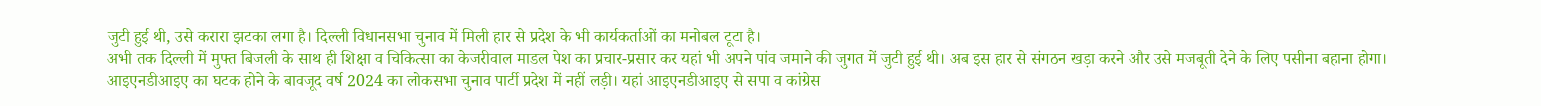जुटी हुई थी, उसे करारा झटका लगा है। दिल्ली विधानसभा चुनाव में मिली हार से प्रदेश के भी कार्यकर्ताओं का मनोबल टूटा है।
अभी तक दिल्ली में मुफ्त बिजली के साथ ही शिक्षा व चिकित्सा का केजरीवाल माडल पेश का प्रचार-प्रसार कर यहां भी अपने पांव जमाने की जुगत में जुटी हुई थी। अब इस हार से संगठन खड़ा करने और उसे मजबूती देने के लिए पसीना बहाना होगा।
आइएनडीआइए का घटक होने के बावजूद वर्ष 2024 का लोकसभा चुनाव पार्टी प्रदेश में नहीं लड़ी। यहां आइएनडीआइए से सपा व कांग्रेस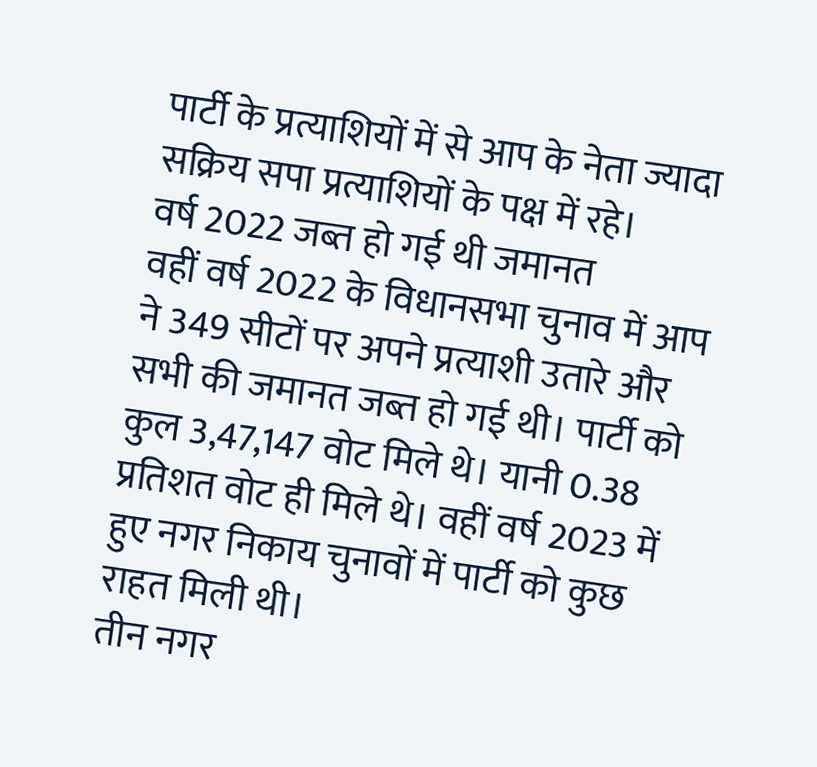पार्टी के प्रत्याशियों में से आप के नेता ज्यादा सक्रिय सपा प्रत्याशियों के पक्ष में रहे।
वर्ष 2022 जब्त हो गई थी जमानत
वहीं वर्ष 2022 के विधानसभा चुनाव में आप ने 349 सीटों पर अपने प्रत्याशी उतारे और सभी की जमानत जब्त हो गई थी। पार्टी को कुल 3,47,147 वोट मिले थे। यानी 0.38 प्रतिशत वोट ही मिले थे। वहीं वर्ष 2023 में हुए नगर निकाय चुनावों में पार्टी को कुछ राहत मिली थी।
तीन नगर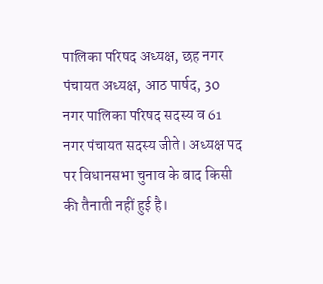पालिका परिषद अध्यक्ष, छह नगर पंचायत अध्यक्ष, आठ पार्षद, 30 नगर पालिका परिषद सदस्य व 61 नगर पंचायत सदस्य जीते। अध्यक्ष पद पर विधानसभा चुनाव के बाद किसी की तैनाती नहीं हुई है।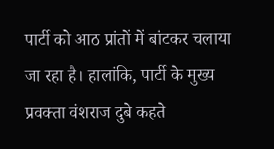पार्टी को आठ प्रांतों में बांटकर चलाया जा रहा है। हालांकि, पार्टी के मुख्य प्रवक्ता वंशराज दुबे कहते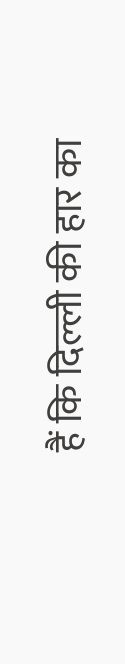हैं कि दिल्ली की हार का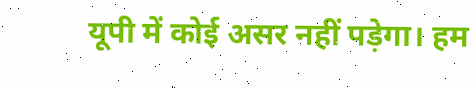यूपी में कोई असर नहीं पड़ेगा। हम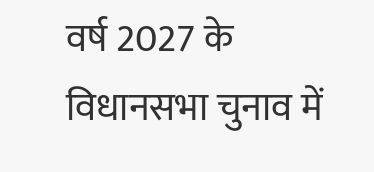वर्ष 2027 के विधानसभा चुनाव में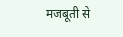मजबूती से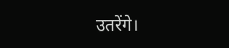उतरेंगे।